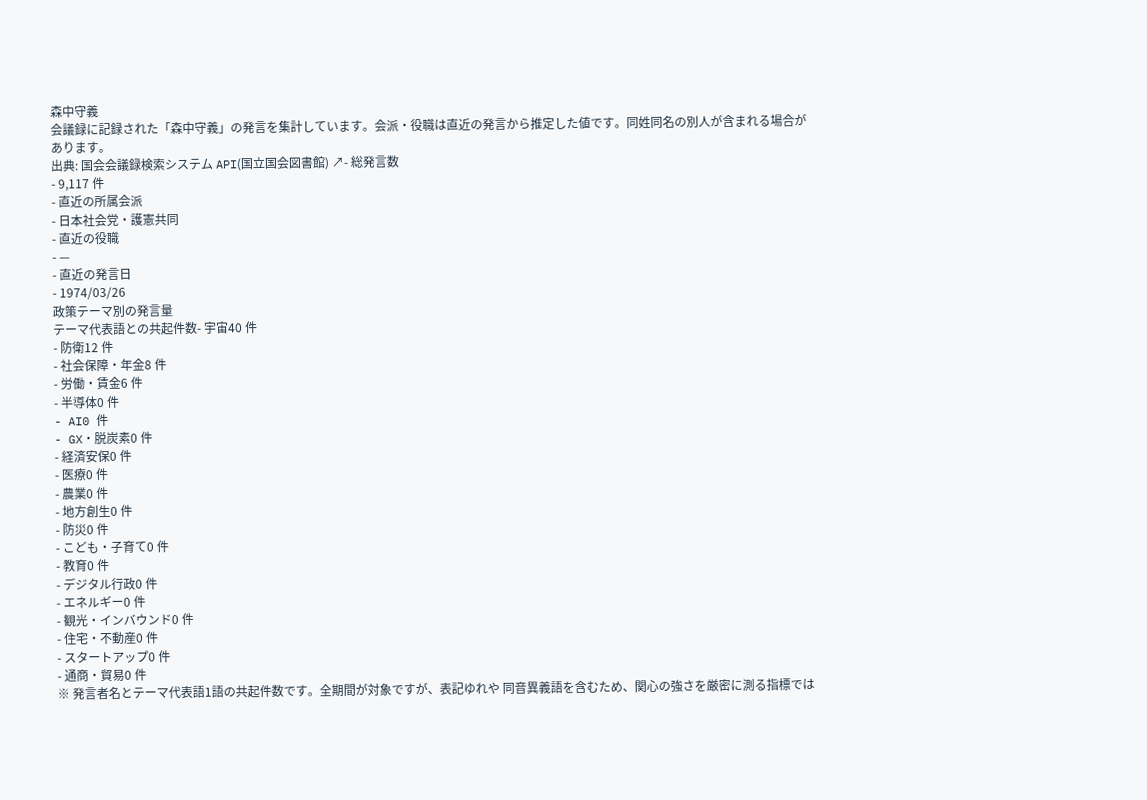森中守義
会議録に記録された「森中守義」の発言を集計しています。会派・役職は直近の発言から推定した値です。同姓同名の別人が含まれる場合があります。
出典: 国会会議録検索システム API(国立国会図書館) ↗- 総発言数
- 9,117 件
- 直近の所属会派
- 日本社会党・護憲共同
- 直近の役職
- —
- 直近の発言日
- 1974/03/26
政策テーマ別の発言量
テーマ代表語との共起件数- 宇宙40 件
- 防衛12 件
- 社会保障・年金8 件
- 労働・賃金6 件
- 半導体0 件
- AI0 件
- GX・脱炭素0 件
- 経済安保0 件
- 医療0 件
- 農業0 件
- 地方創生0 件
- 防災0 件
- こども・子育て0 件
- 教育0 件
- デジタル行政0 件
- エネルギー0 件
- 観光・インバウンド0 件
- 住宅・不動産0 件
- スタートアップ0 件
- 通商・貿易0 件
※ 発言者名とテーマ代表語1語の共起件数です。全期間が対象ですが、表記ゆれや 同音異義語を含むため、関心の強さを厳密に測る指標では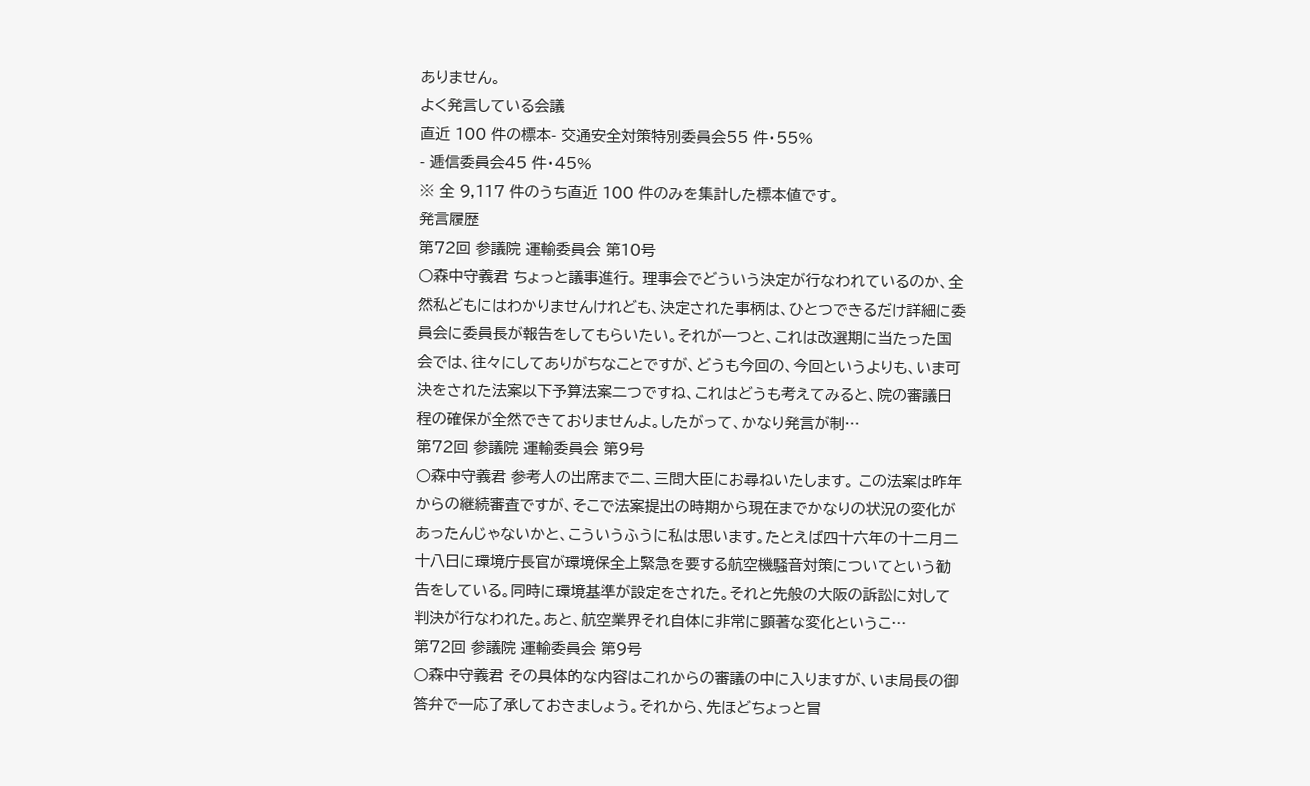ありません。
よく発言している会議
直近 100 件の標本- 交通安全対策特別委員会55 件・55%
- 逓信委員会45 件・45%
※ 全 9,117 件のうち直近 100 件のみを集計した標本値です。
発言履歴
第72回 参議院 運輸委員会 第10号
○森中守義君 ちょっと議事進行。 理事会でどういう決定が行なわれているのか、全然私どもにはわかりませんけれども、決定された事柄は、ひとつできるだけ詳細に委員会に委員長が報告をしてもらいたい。それが一つと、これは改選期に当たった国会では、往々にしてありがちなことですが、どうも今回の、今回というよりも、いま可決をされた法案以下予算法案二つですね、これはどうも考えてみると、院の審議日程の確保が全然できておりませんよ。したがって、かなり発言が制…
第72回 参議院 運輸委員会 第9号
○森中守義君 参考人の出席まで二、三問大臣にお尋ねいたします。 この法案は昨年からの継続審査ですが、そこで法案提出の時期から現在までかなりの状況の変化があったんじゃないかと、こういうふうに私は思います。たとえば四十六年の十二月二十八日に環境庁長官が環境保全上緊急を要する航空機騒音対策についてという勧告をしている。同時に環境基準が設定をされた。それと先般の大阪の訴訟に対して判決が行なわれた。あと、航空業界それ自体に非常に顕著な変化というこ…
第72回 参議院 運輸委員会 第9号
○森中守義君 その具体的な内容はこれからの審議の中に入りますが、いま局長の御答弁で一応了承しておきましょう。それから、先ほどちょっと冒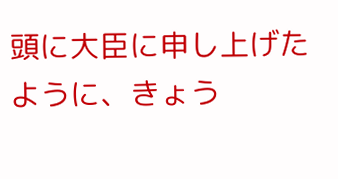頭に大臣に申し上げたように、きょう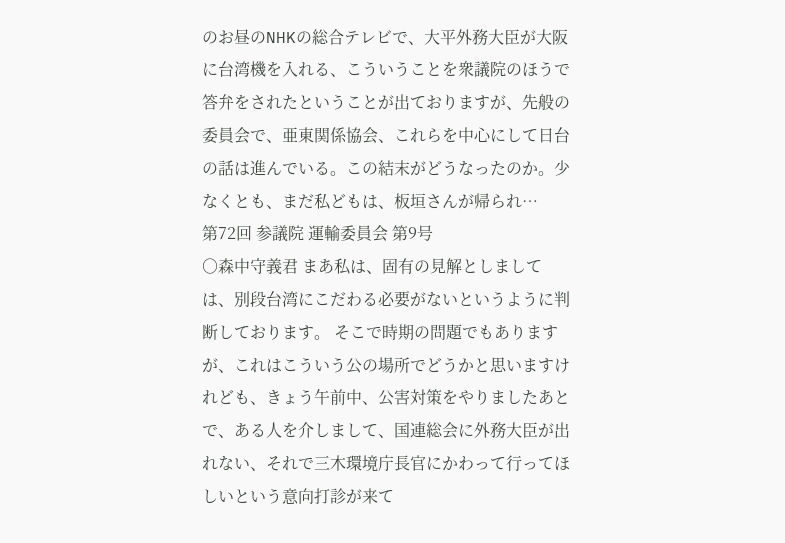のお昼のNHKの総合テレビで、大平外務大臣が大阪に台湾機を入れる、こういうことを衆議院のほうで答弁をされたということが出ておりますが、先般の委員会で、亜東関係協会、これらを中心にして日台の話は進んでいる。この結末がどうなったのか。少なくとも、まだ私どもは、板垣さんが帰られ…
第72回 参議院 運輸委員会 第9号
○森中守義君 まあ私は、固有の見解としましては、別段台湾にこだわる必要がないというように判断しております。 そこで時期の問題でもありますが、これはこういう公の場所でどうかと思いますけれども、きょう午前中、公害対策をやりましたあとで、ある人を介しまして、国連総会に外務大臣が出れない、それで三木環境庁長官にかわって行ってほしいという意向打診が来て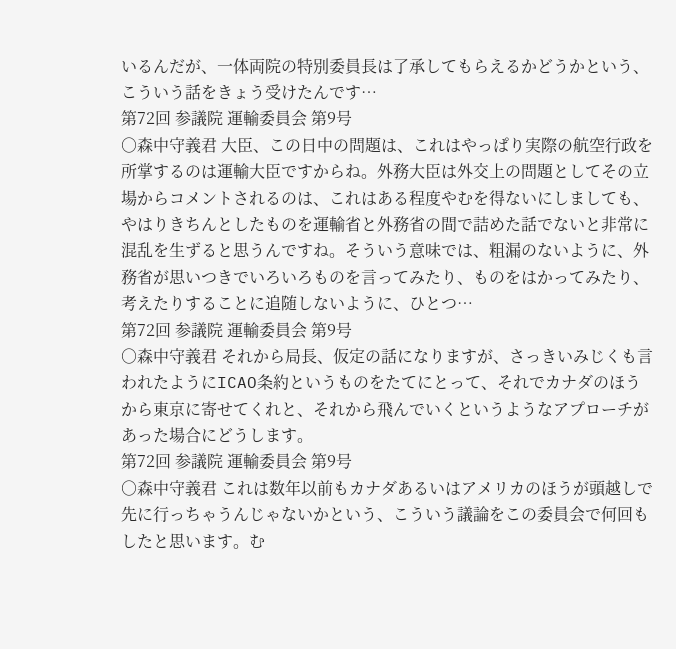いるんだが、一体両院の特別委員長は了承してもらえるかどうかという、こういう話をきょう受けたんです…
第72回 参議院 運輸委員会 第9号
○森中守義君 大臣、この日中の問題は、これはやっぱり実際の航空行政を所掌するのは運輸大臣ですからね。外務大臣は外交上の問題としてその立場からコメントされるのは、これはある程度やむを得ないにしましても、やはりきちんとしたものを運輸省と外務省の間で詰めた話でないと非常に混乱を生ずると思うんですね。そういう意味では、粗漏のないように、外務省が思いつきでいろいろものを言ってみたり、ものをはかってみたり、考えたりすることに追随しないように、ひとつ…
第72回 参議院 運輸委員会 第9号
○森中守義君 それから局長、仮定の話になりますが、さっきいみじくも言われたようにICAO条約というものをたてにとって、それでカナダのほうから東京に寄せてくれと、それから飛んでいくというようなアプローチがあった場合にどうします。
第72回 参議院 運輸委員会 第9号
○森中守義君 これは数年以前もカナダあるいはアメリカのほうが頭越しで先に行っちゃうんじゃないかという、こういう議論をこの委員会で何回もしたと思います。む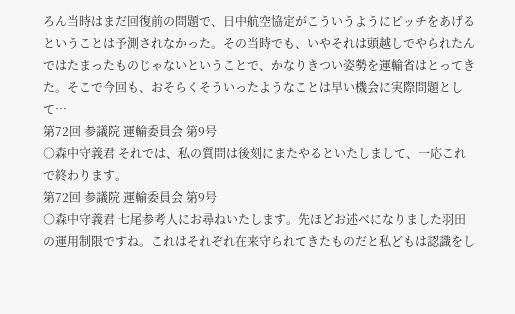ろん当時はまだ回復前の問題で、日中航空協定がこういうようにピッチをあげるということは予測されなかった。その当時でも、いやそれは頭越しでやられたんではたまったものじゃないということで、かなりきつい姿勢を運輸省はとってきた。そこで今回も、おそらくそういったようなことは早い機会に実際問題として…
第72回 参議院 運輸委員会 第9号
○森中守義君 それでは、私の質問は後刻にまたやるといたしまして、一応これで終わります。
第72回 参議院 運輸委員会 第9号
○森中守義君 七尾参考人にお尋ねいたします。先ほどお述べになりました羽田の運用制限ですね。これはそれぞれ在来守られてきたものだと私どもは認識をし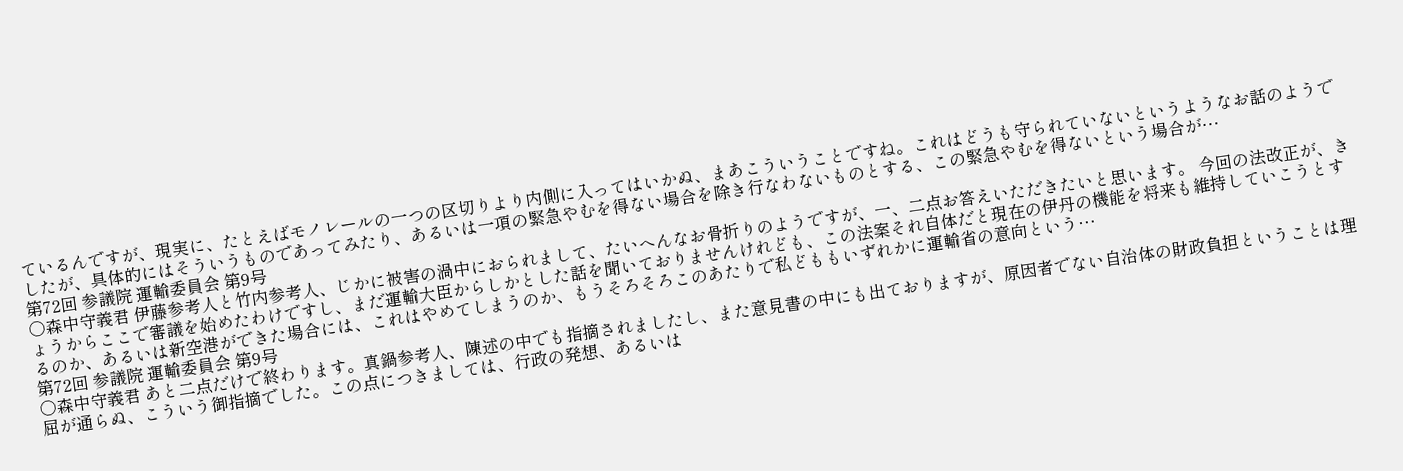ているんですが、現実に、たとえばモノレールの一つの区切りより内側に入ってはいかぬ、まあこういうことですね。これはどうも守られていないというようなお話のようでしたが、具体的にはそういうものであってみたり、あるいは一項の緊急やむを得ない場合を除き行なわないものとする、この緊急やむを得ないという場合が…
第72回 参議院 運輸委員会 第9号
○森中守義君 伊藤参考人と竹内参考人、じかに被害の渦中におられまして、たいへんなお骨折りのようですが、一、二点お答えいただきたいと思います。 今回の法改正が、きょうからここで審議を始めたわけですし、まだ運輸大臣からしかとした話を聞いておりませんけれども、この法案それ自体だと現在の伊丹の機能を将来も維持していこうとするのか、あるいは新空港ができた場合には、これはやめてしまうのか、もうそろそろこのあたりで私どももいずれかに運輸省の意向という…
第72回 参議院 運輸委員会 第9号
○森中守義君 あと二点だけで終わります。真鍋参考人、陳述の中でも指摘されましたし、また意見書の中にも出ておりますが、原因者でない自治体の財政負担ということは理屈が通らぬ、こういう御指摘でした。この点につきましては、行政の発想、あるいは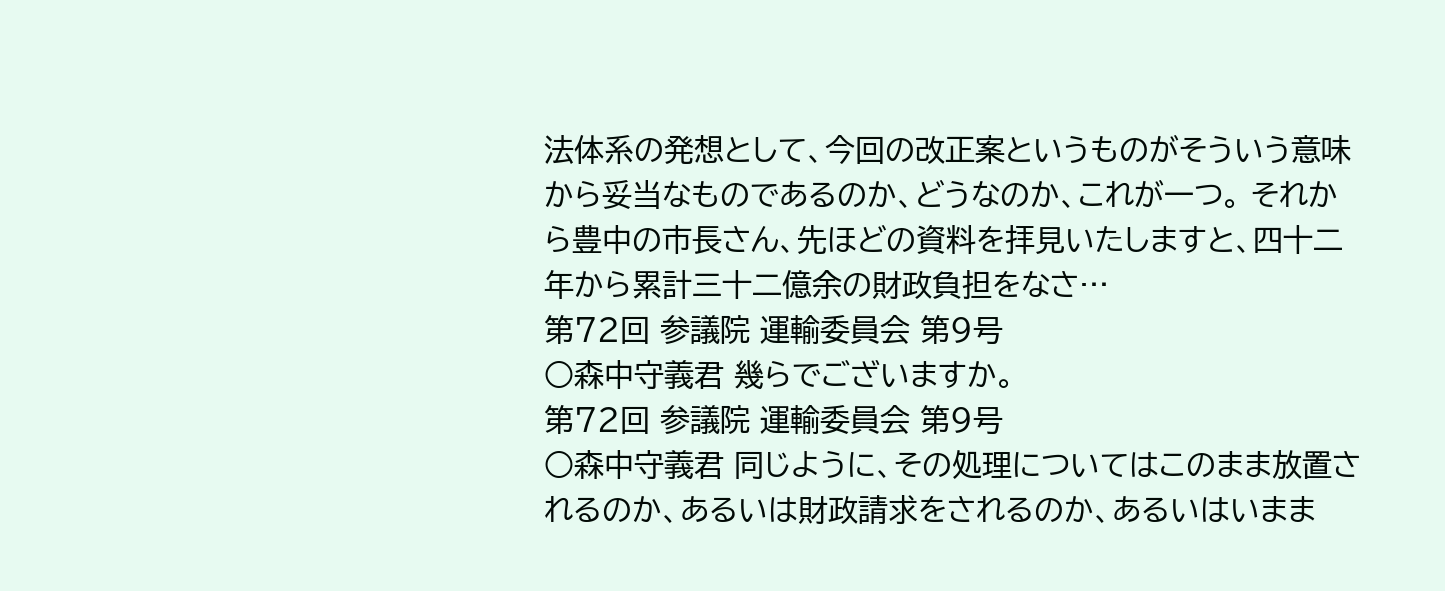法体系の発想として、今回の改正案というものがそういう意味から妥当なものであるのか、どうなのか、これが一つ。 それから豊中の市長さん、先ほどの資料を拝見いたしますと、四十二年から累計三十二億余の財政負担をなさ…
第72回 参議院 運輸委員会 第9号
○森中守義君 幾らでございますか。
第72回 参議院 運輸委員会 第9号
○森中守義君 同じように、その処理についてはこのまま放置されるのか、あるいは財政請求をされるのか、あるいはいまま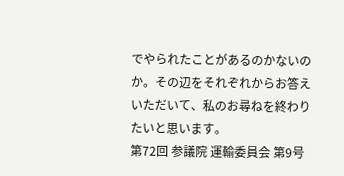でやられたことがあるのかないのか。その辺をそれぞれからお答えいただいて、私のお尋ねを終わりたいと思います。
第72回 参議院 運輸委員会 第9号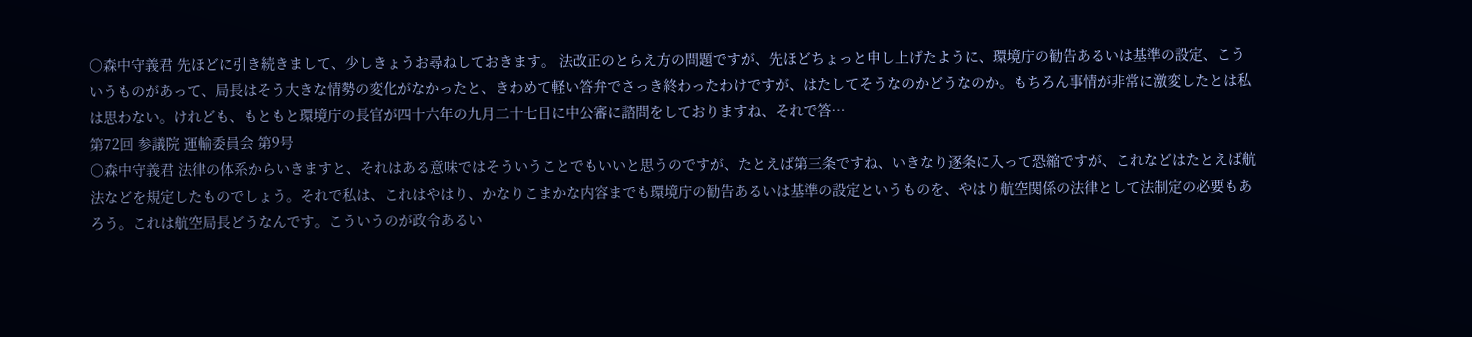○森中守義君 先ほどに引き続きまして、少しきょうお尋ねしておきます。 法改正のとらえ方の問題ですが、先ほどちょっと申し上げたように、環境庁の勧告あるいは基準の設定、こういうものがあって、局長はそう大きな情勢の変化がなかったと、きわめて軽い答弁でさっき終わったわけですが、はたしてそうなのかどうなのか。もちろん事情が非常に激変したとは私は思わない。けれども、もともと環境庁の長官が四十六年の九月二十七日に中公審に諮問をしておりますね、それで答…
第72回 参議院 運輸委員会 第9号
○森中守義君 法律の体系からいきますと、それはある意味ではそういうことでもいいと思うのですが、たとえば第三条ですね、いきなり逐条に入って恐縮ですが、これなどはたとえば航法などを規定したものでしょう。それで私は、これはやはり、かなりこまかな内容までも環境庁の勧告あるいは基準の設定というものを、やはり航空関係の法律として法制定の必要もあろう。これは航空局長どうなんです。こういうのが政令あるい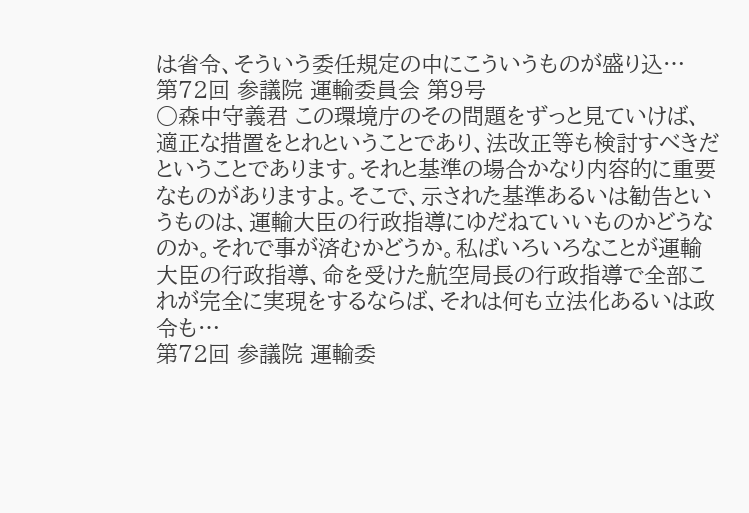は省令、そういう委任規定の中にこういうものが盛り込…
第72回 参議院 運輸委員会 第9号
○森中守義君 この環境庁のその問題をずっと見ていけば、適正な措置をとれということであり、法改正等も検討すべきだということであります。それと基準の場合かなり内容的に重要なものがありますよ。そこで、示された基準あるいは勧告というものは、運輸大臣の行政指導にゆだねていいものかどうなのか。それで事が済むかどうか。私ばいろいろなことが運輸大臣の行政指導、命を受けた航空局長の行政指導で全部これが完全に実現をするならば、それは何も立法化あるいは政令も…
第72回 参議院 運輸委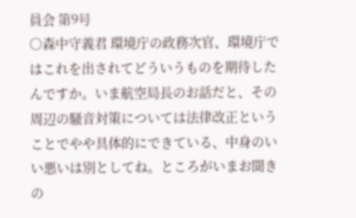員会 第9号
○森中守義君 環境庁の政務次官、環境庁ではこれを出されてどういうものを期待したんですか。いま航空局長のお話だと、その周辺の騒音対策については法律改正ということでやや具体的にできている、中身のいい悪いは別としてね。ところがいまお聞きの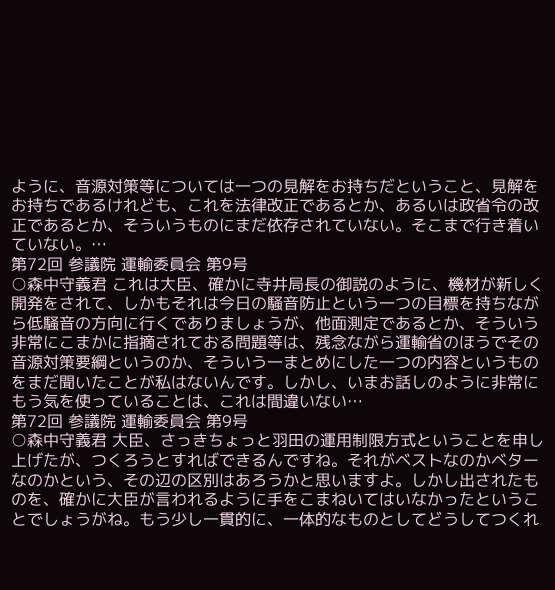ように、音源対策等については一つの見解をお持ちだということ、見解をお持ちであるけれども、これを法律改正であるとか、あるいは政省令の改正であるとか、そういうものにまだ依存されていない。そこまで行き着いていない。…
第72回 参議院 運輸委員会 第9号
○森中守義君 これは大臣、確かに寺井局長の御説のように、機材が新しく開発をされて、しかもそれは今日の騒音防止という一つの目標を持ちながら低騒音の方向に行くでありましょうが、他面測定であるとか、そういう非常にこまかに指摘されておる問題等は、残念ながら運輸省のほうでその音源対策要綱というのか、そういう一まとめにした一つの内容というものをまだ聞いたことが私はないんです。しかし、いまお話しのように非常にもう気を使っていることは、これは間違いない…
第72回 参議院 運輸委員会 第9号
○森中守義君 大臣、さっきちょっと羽田の運用制限方式ということを申し上げたが、つくろうとすればできるんですね。それがベストなのかベターなのかという、その辺の区別はあろうかと思いますよ。しかし出されたものを、確かに大臣が言われるように手をこまねいてはいなかったということでしょうがね。もう少し一貫的に、一体的なものとしてどうしてつくれ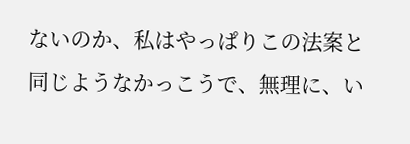ないのか、私はやっぱりこの法案と同じようなかっこうで、無理に、い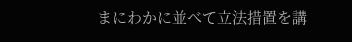まにわかに並べて立法措置を講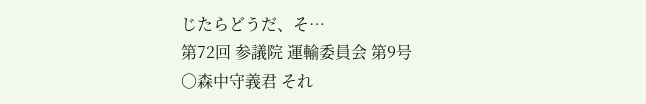じたらどうだ、そ…
第72回 参議院 運輸委員会 第9号
○森中守義君 それ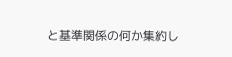と基準関係の何か集約し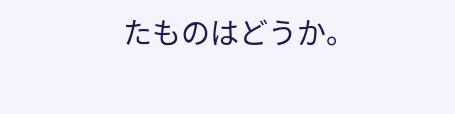たものはどうか。